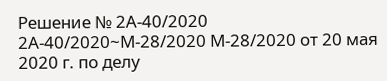Решение № 2А-40/2020 2А-40/2020~М-28/2020 М-28/2020 от 20 мая 2020 г. по делу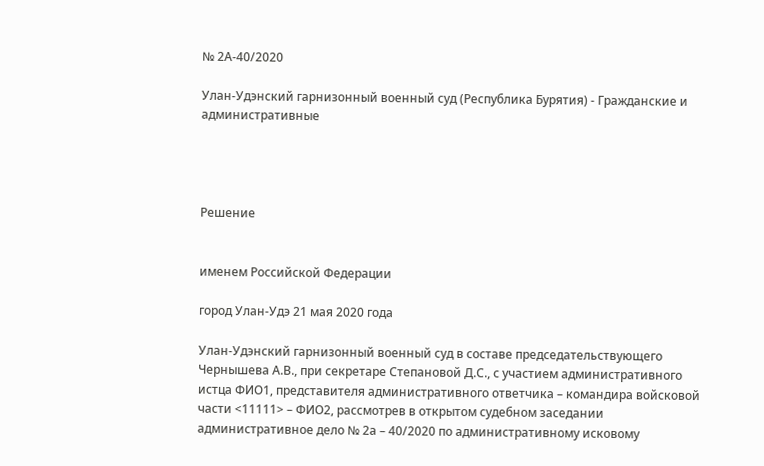№ 2А-40/2020

Улан-Удэнский гарнизонный военный суд (Республика Бурятия) - Гражданские и административные




Решение


именем Российской Федерации

город Улан-Удэ 21 мая 2020 года

Улан-Удэнский гарнизонный военный суд в составе председательствующего Чернышева А.В., при секретаре Степановой Д.С., с участием административного истца ФИО1, представителя административного ответчика – командира войсковой части <11111> – ФИО2, рассмотрев в открытом судебном заседании административное дело № 2а – 40/2020 по административному исковому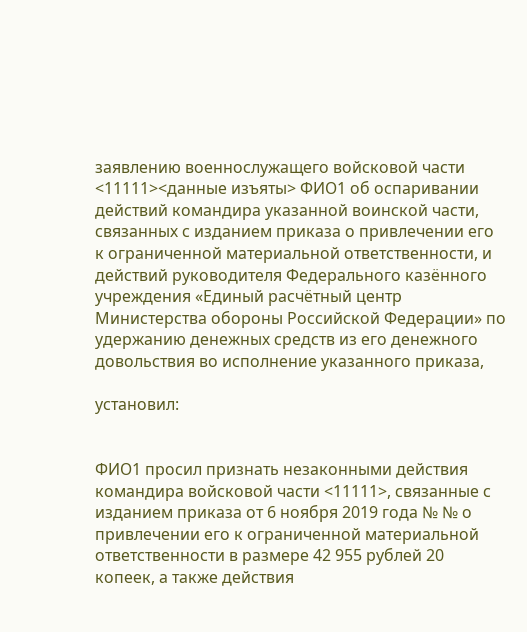заявлению военнослужащего войсковой части <11111><данные изъяты> ФИО1 об оспаривании действий командира указанной воинской части, связанных с изданием приказа о привлечении его к ограниченной материальной ответственности, и действий руководителя Федерального казённого учреждения «Единый расчётный центр Министерства обороны Российской Федерации» по удержанию денежных средств из его денежного довольствия во исполнение указанного приказа,

установил:


ФИО1 просил признать незаконными действия командира войсковой части <11111>, связанные с изданием приказа от 6 ноября 2019 года № № о привлечении его к ограниченной материальной ответственности в размере 42 955 рублей 20 копеек, а также действия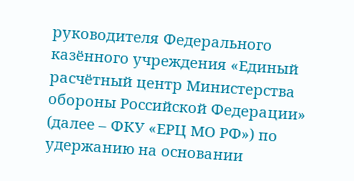руководителя Федерального казённого учреждения «Единый расчётный центр Министерства обороны Российской Федерации» (далее – ФКУ «ЕРЦ МО РФ») по удержанию на основании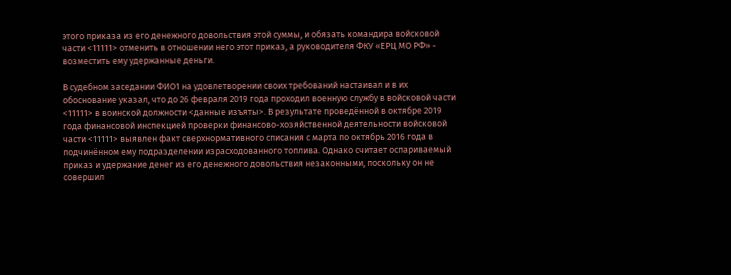этого приказа из его денежного довольствия этой суммы, и обязать командира войсковой части <11111> отменить в отношении него этот приказ, а руководителя ФКУ «ЕРЦ МО РФ» - возместить ему удержанные деньги.

В судебном заседании ФИО1 на удовлетворении своих требований настаивал и в их обоснование указал, что до 26 февраля 2019 года проходил военную службу в войсковой части <11111> в воинской должности <данные изъяты>. В результате проведённой в октябре 2019 года финансовой инспекцией проверки финансово-хозяйственной деятельности войсковой части <11111> выявлен факт сверхнормативного списания с марта по октябрь 2016 года в подчинённом ему подразделении израсходованного топлива. Однако считает оспариваемый приказ и удержание денег из его денежного довольствия незаконными, поскольку он не совершил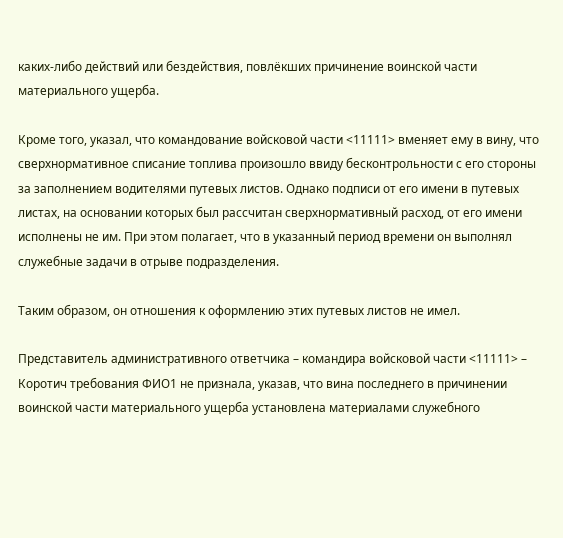каких-либо действий или бездействия, повлёкших причинение воинской части материального ущерба.

Кроме того, указал, что командование войсковой части <11111> вменяет ему в вину, что сверхнормативное списание топлива произошло ввиду бесконтрольности с его стороны за заполнением водителями путевых листов. Однако подписи от его имени в путевых листах, на основании которых был рассчитан сверхнормативный расход, от его имени исполнены не им. При этом полагает, что в указанный период времени он выполнял служебные задачи в отрыве подразделения.

Таким образом, он отношения к оформлению этих путевых листов не имел.

Представитель административного ответчика – командира войсковой части <11111> – Коротич требования ФИО1 не признала, указав, что вина последнего в причинении воинской части материального ущерба установлена материалами служебного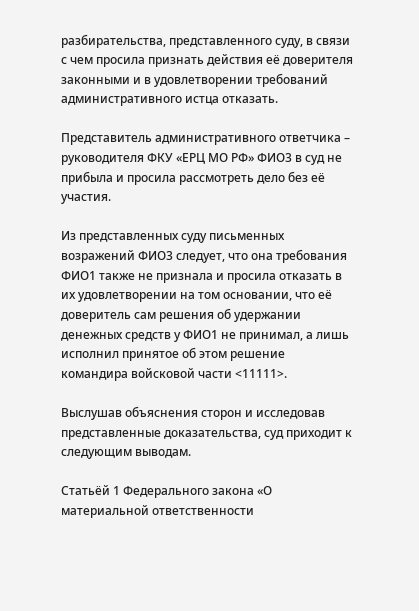разбирательства, представленного суду, в связи с чем просила признать действия её доверителя законными и в удовлетворении требований административного истца отказать.

Представитель административного ответчика – руководителя ФКУ «ЕРЦ МО РФ» ФИО3 в суд не прибыла и просила рассмотреть дело без её участия.

Из представленных суду письменных возражений ФИО3 следует, что она требования ФИО1 также не признала и просила отказать в их удовлетворении на том основании, что её доверитель сам решения об удержании денежных средств у ФИО1 не принимал, а лишь исполнил принятое об этом решение командира войсковой части <11111>.

Выслушав объяснения сторон и исследовав представленные доказательства, суд приходит к следующим выводам.

Статьёй 1 Федерального закона «О материальной ответственности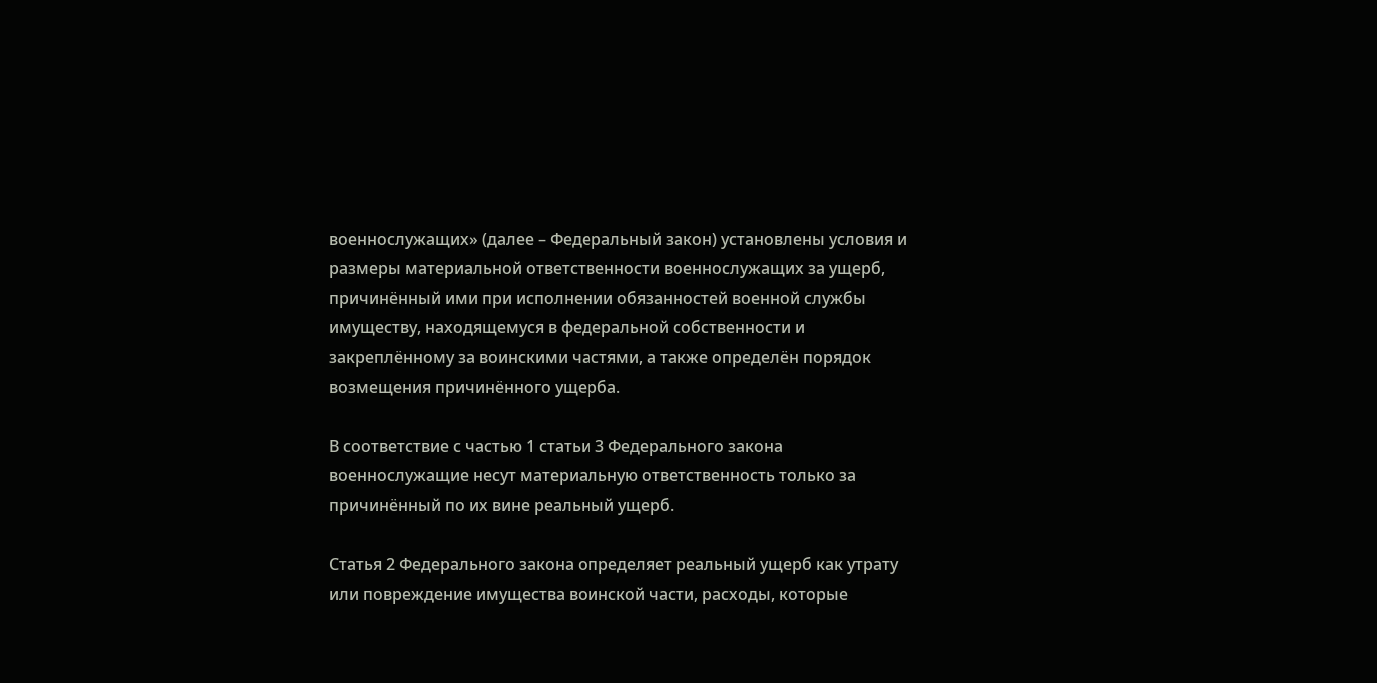военнослужащих» (далее – Федеральный закон) установлены условия и размеры материальной ответственности военнослужащих за ущерб, причинённый ими при исполнении обязанностей военной службы имуществу, находящемуся в федеральной собственности и закреплённому за воинскими частями, а также определён порядок возмещения причинённого ущерба.

В соответствие с частью 1 статьи 3 Федерального закона военнослужащие несут материальную ответственность только за причинённый по их вине реальный ущерб.

Статья 2 Федерального закона определяет реальный ущерб как утрату или повреждение имущества воинской части, расходы, которые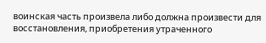воинская часть произвела либо должна произвести для восстановления, приобретения утраченного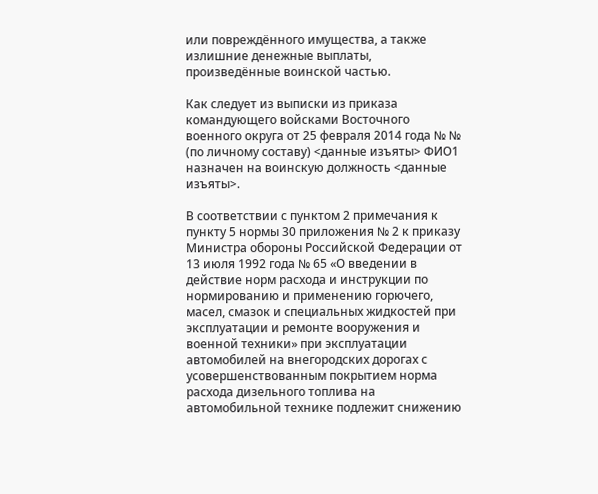или повреждённого имущества, а также излишние денежные выплаты, произведённые воинской частью.

Как следует из выписки из приказа командующего войсками Восточного военного округа от 25 февраля 2014 года № № (по личному составу) <данные изъяты> ФИО1 назначен на воинскую должность <данные изъяты>.

В соответствии с пунктом 2 примечания к пункту 5 нормы 30 приложения № 2 к приказу Министра обороны Российской Федерации от 13 июля 1992 года № 65 «О введении в действие норм расхода и инструкции по нормированию и применению горючего, масел, смазок и специальных жидкостей при эксплуатации и ремонте вооружения и военной техники» при эксплуатации автомобилей на внегородских дорогах с усовершенствованным покрытием норма расхода дизельного топлива на автомобильной технике подлежит снижению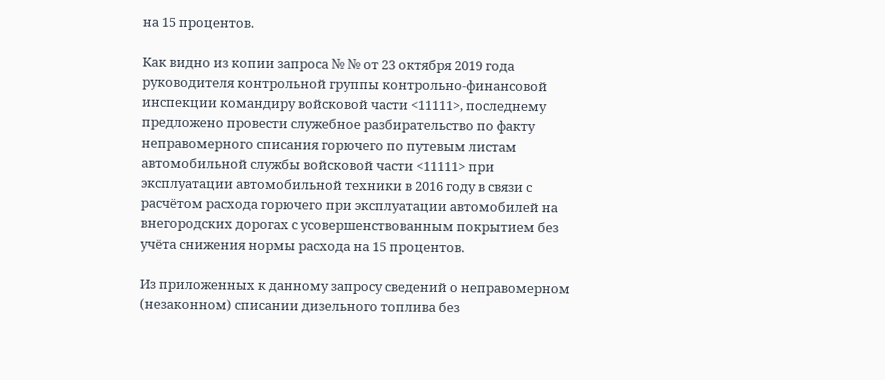на 15 процентов.

Как видно из копии запроса № № от 23 октября 2019 года руководителя контрольной группы контрольно-финансовой инспекции командиру войсковой части <11111>, последнему предложено провести служебное разбирательство по факту неправомерного списания горючего по путевым листам автомобильной службы войсковой части <11111> при эксплуатации автомобильной техники в 2016 году в связи с расчётом расхода горючего при эксплуатации автомобилей на внегородских дорогах с усовершенствованным покрытием без учёта снижения нормы расхода на 15 процентов.

Из приложенных к данному запросу сведений о неправомерном (незаконном) списании дизельного топлива без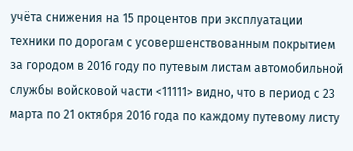учёта снижения на 15 процентов при эксплуатации техники по дорогам с усовершенствованным покрытием за городом в 2016 году по путевым листам автомобильной службы войсковой части <11111> видно, что в период с 23 марта по 21 октября 2016 года по каждому путевому листу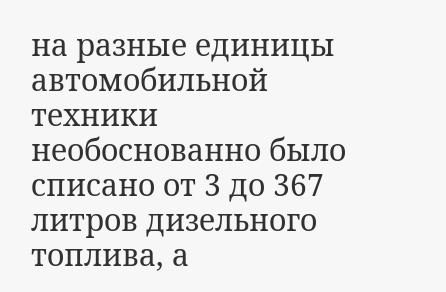на разные единицы автомобильной техники необоснованно было списано от 3 до 367 литров дизельного топлива, а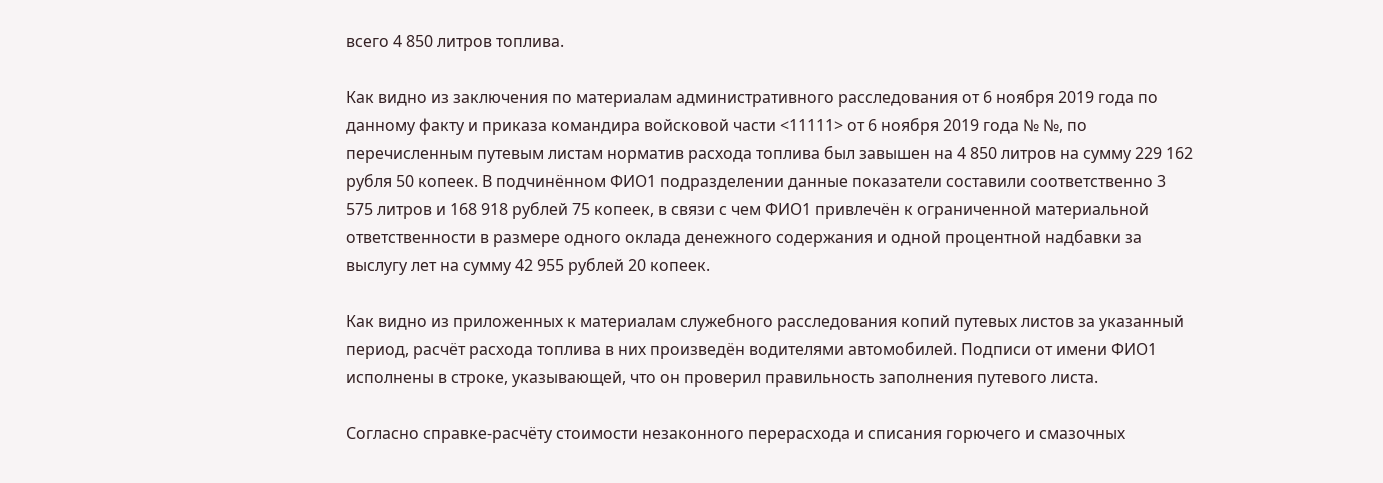всего 4 850 литров топлива.

Как видно из заключения по материалам административного расследования от 6 ноября 2019 года по данному факту и приказа командира войсковой части <11111> от 6 ноября 2019 года № №, по перечисленным путевым листам норматив расхода топлива был завышен на 4 850 литров на сумму 229 162 рубля 50 копеек. В подчинённом ФИО1 подразделении данные показатели составили соответственно 3 575 литров и 168 918 рублей 75 копеек, в связи с чем ФИО1 привлечён к ограниченной материальной ответственности в размере одного оклада денежного содержания и одной процентной надбавки за выслугу лет на сумму 42 955 рублей 20 копеек.

Как видно из приложенных к материалам служебного расследования копий путевых листов за указанный период, расчёт расхода топлива в них произведён водителями автомобилей. Подписи от имени ФИО1 исполнены в строке, указывающей, что он проверил правильность заполнения путевого листа.

Согласно справке-расчёту стоимости незаконного перерасхода и списания горючего и смазочных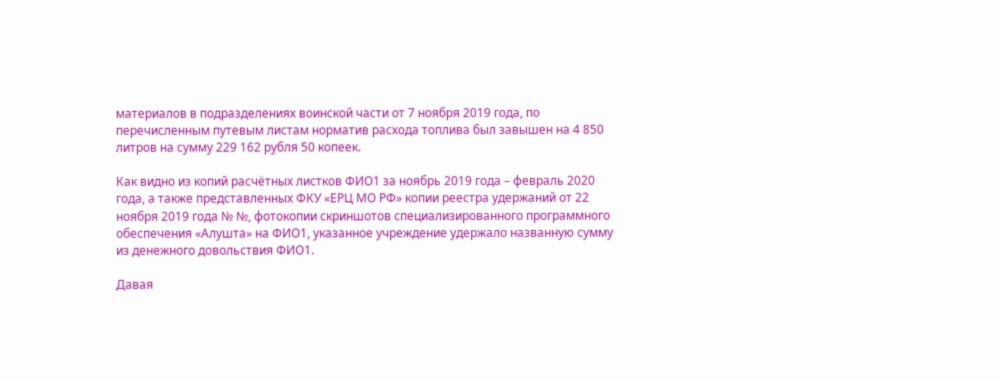материалов в подразделениях воинской части от 7 ноября 2019 года, по перечисленным путевым листам норматив расхода топлива был завышен на 4 850 литров на сумму 229 162 рубля 50 копеек.

Как видно из копий расчётных листков ФИО1 за ноябрь 2019 года – февраль 2020 года, а также представленных ФКУ «ЕРЦ МО РФ» копии реестра удержаний от 22 ноября 2019 года № №, фотокопии скриншотов специализированного программного обеспечения «Алушта» на ФИО1, указанное учреждение удержало названную сумму из денежного довольствия ФИО1.

Давая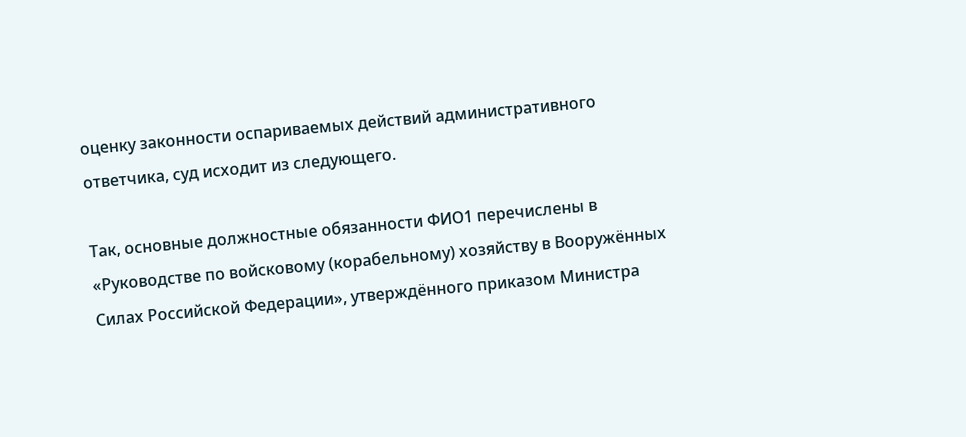оценку законности оспариваемых действий административного ответчика, суд исходит из следующего.

Так, основные должностные обязанности ФИО1 перечислены в «Руководстве по войсковому (корабельному) хозяйству в Вооружённых Силах Российской Федерации», утверждённого приказом Министра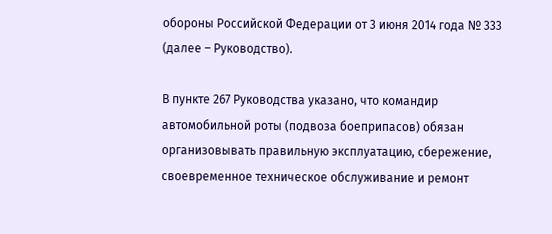обороны Российской Федерации от 3 июня 2014 года № 333 (далее – Руководство).

В пункте 267 Руководства указано, что командир автомобильной роты (подвоза боеприпасов) обязан организовывать правильную эксплуатацию, сбережение, своевременное техническое обслуживание и ремонт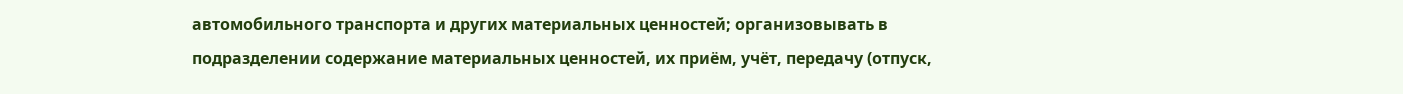автомобильного транспорта и других материальных ценностей; организовывать в подразделении содержание материальных ценностей, их приём, учёт, передачу (отпуск,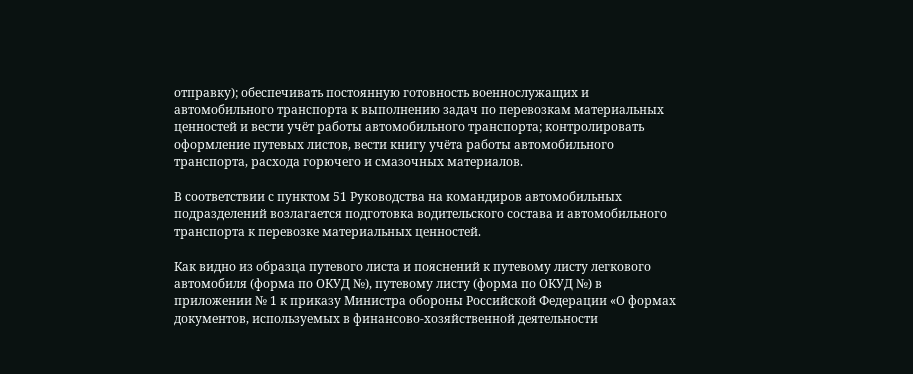отправку); обеспечивать постоянную готовность военнослужащих и автомобильного транспорта к выполнению задач по перевозкам материальных ценностей и вести учёт работы автомобильного транспорта; контролировать оформление путевых листов, вести книгу учёта работы автомобильного транспорта, расхода горючего и смазочных материалов.

В соответствии с пунктом 51 Руководства на командиров автомобильных подразделений возлагается подготовка водительского состава и автомобильного транспорта к перевозке материальных ценностей.

Как видно из образца путевого листа и пояснений к путевому листу легкового автомобиля (форма по ОКУД №), путевому листу (форма по ОКУД №) в приложении № 1 к приказу Министра обороны Российской Федерации «О формах документов, используемых в финансово-хозяйственной деятельности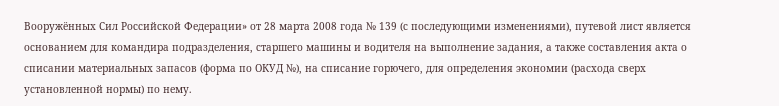Вооружённых Сил Российской Федерации» от 28 марта 2008 года № 139 (с последующими изменениями), путевой лист является основанием для командира подразделения, старшего машины и водителя на выполнение задания, а также составления акта о списании материальных запасов (форма по ОКУД №), на списание горючего, для определения экономии (расхода сверх установленной нормы) по нему.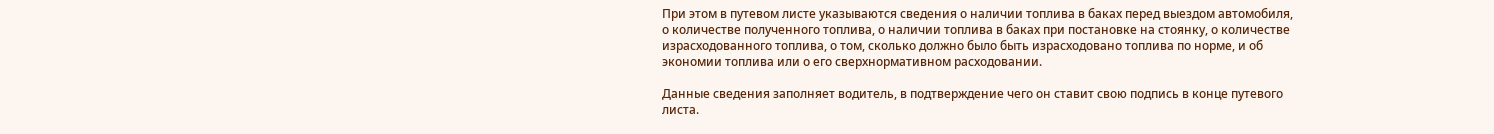При этом в путевом листе указываются сведения о наличии топлива в баках перед выездом автомобиля, о количестве полученного топлива, о наличии топлива в баках при постановке на стоянку, о количестве израсходованного топлива, о том, сколько должно было быть израсходовано топлива по норме, и об экономии топлива или о его сверхнормативном расходовании.

Данные сведения заполняет водитель, в подтверждение чего он ставит свою подпись в конце путевого листа.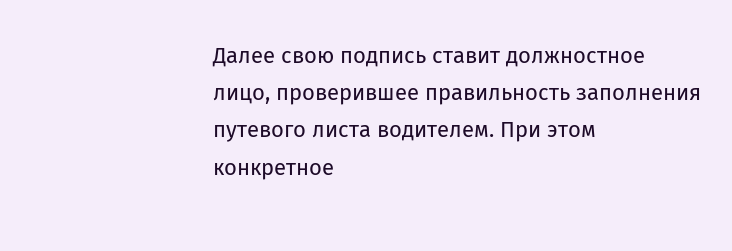Далее свою подпись ставит должностное лицо, проверившее правильность заполнения путевого листа водителем. При этом конкретное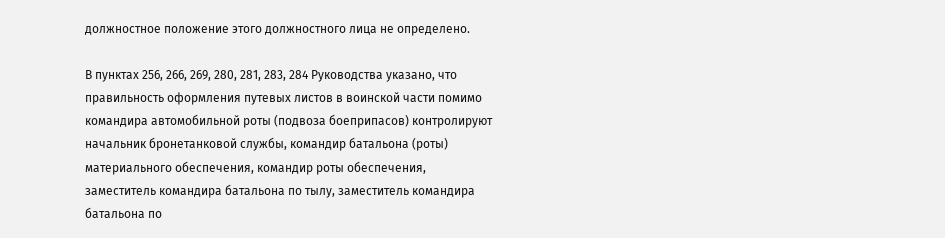должностное положение этого должностного лица не определено.

В пунктах 256, 266, 269, 280, 281, 283, 284 Руководства указано, что правильность оформления путевых листов в воинской части помимо командира автомобильной роты (подвоза боеприпасов) контролируют начальник бронетанковой службы, командир батальона (роты) материального обеспечения, командир роты обеспечения, заместитель командира батальона по тылу, заместитель командира батальона по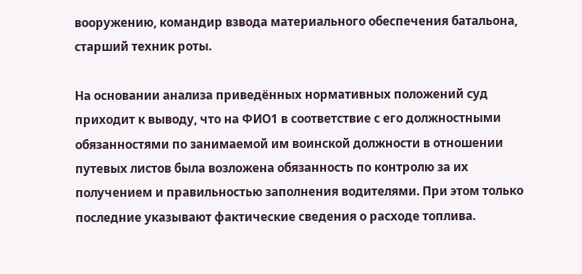вооружению, командир взвода материального обеспечения батальона, старший техник роты.

На основании анализа приведённых нормативных положений суд приходит к выводу, что на ФИО1 в соответствие с его должностными обязанностями по занимаемой им воинской должности в отношении путевых листов была возложена обязанность по контролю за их получением и правильностью заполнения водителями. При этом только последние указывают фактические сведения о расходе топлива.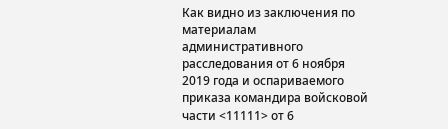Как видно из заключения по материалам административного расследования от 6 ноября 2019 года и оспариваемого приказа командира войсковой части <11111> от 6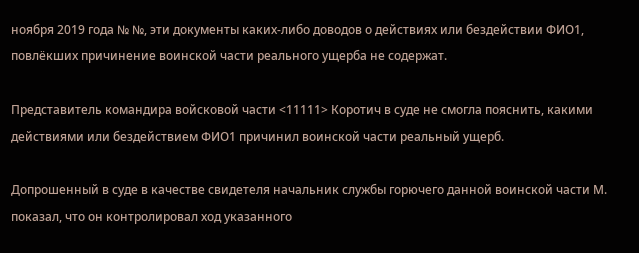ноября 2019 года № №, эти документы каких-либо доводов о действиях или бездействии ФИО1, повлёкших причинение воинской части реального ущерба не содержат.

Представитель командира войсковой части <11111> Коротич в суде не смогла пояснить, какими действиями или бездействием ФИО1 причинил воинской части реальный ущерб.

Допрошенный в суде в качестве свидетеля начальник службы горючего данной воинской части М. показал, что он контролировал ход указанного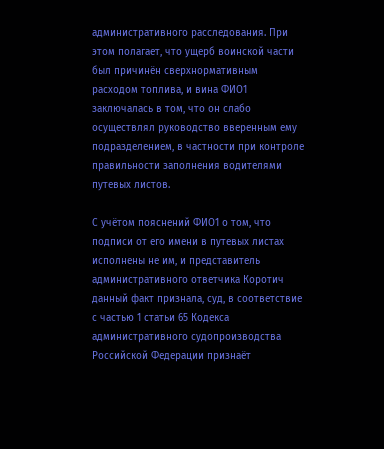административного расследования. При этом полагает, что ущерб воинской части был причинён сверхнормативным расходом топлива, и вина ФИО1 заключалась в том, что он слабо осуществлял руководство вверенным ему подразделением, в частности при контроле правильности заполнения водителями путевых листов.

С учётом пояснений ФИО1 о том, что подписи от его имени в путевых листах исполнены не им, и представитель административного ответчика Коротич данный факт признала, суд, в соответствие с частью 1 статьи 65 Кодекса административного судопроизводства Российской Федерации признаёт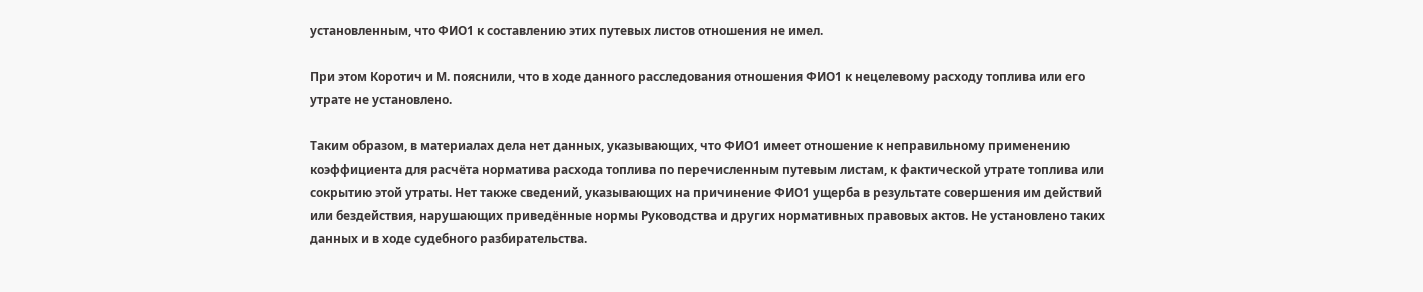установленным, что ФИО1 к составлению этих путевых листов отношения не имел.

При этом Коротич и М. пояснили, что в ходе данного расследования отношения ФИО1 к нецелевому расходу топлива или его утрате не установлено.

Таким образом, в материалах дела нет данных, указывающих, что ФИО1 имеет отношение к неправильному применению коэффициента для расчёта норматива расхода топлива по перечисленным путевым листам, к фактической утрате топлива или сокрытию этой утраты. Нет также сведений, указывающих на причинение ФИО1 ущерба в результате совершения им действий или бездействия, нарушающих приведённые нормы Руководства и других нормативных правовых актов. Не установлено таких данных и в ходе судебного разбирательства.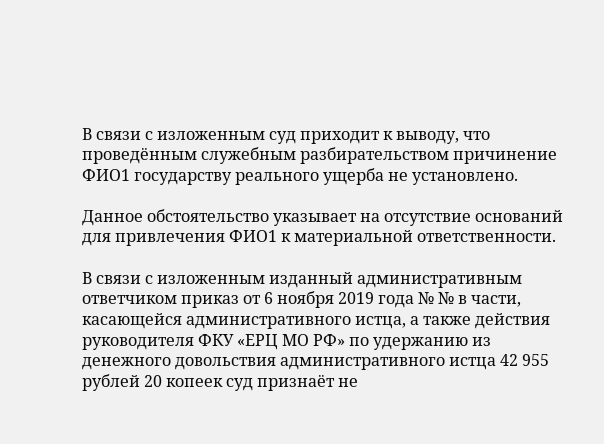В связи с изложенным суд приходит к выводу, что проведённым служебным разбирательством причинение ФИО1 государству реального ущерба не установлено.

Данное обстоятельство указывает на отсутствие оснований для привлечения ФИО1 к материальной ответственности.

В связи с изложенным изданный административным ответчиком приказ от 6 ноября 2019 года № № в части, касающейся административного истца, а также действия руководителя ФКУ «ЕРЦ МО РФ» по удержанию из денежного довольствия административного истца 42 955 рублей 20 копеек суд признаёт не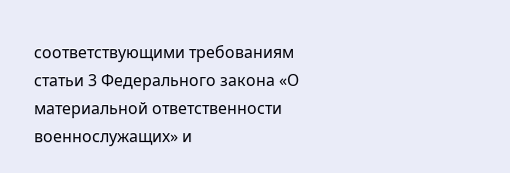соответствующими требованиям статьи 3 Федерального закона «О материальной ответственности военнослужащих» и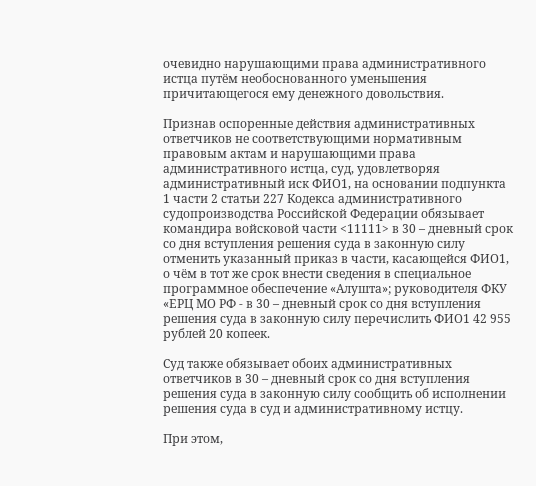очевидно нарушающими права административного истца путём необоснованного уменьшения причитающегося ему денежного довольствия.

Признав оспоренные действия административных ответчиков не соответствующими нормативным правовым актам и нарушающими права административного истца, суд, удовлетворяя административный иск ФИО1, на основании подпункта 1 части 2 статьи 227 Кодекса административного судопроизводства Российской Федерации обязывает командира войсковой части <11111> в 30 – дневный срок со дня вступления решения суда в законную силу отменить указанный приказ в части, касающейся ФИО1, о чём в тот же срок внести сведения в специальное программное обеспечение «Алушта»; руководителя ФКУ «ЕРЦ МО РФ - в 30 – дневный срок со дня вступления решения суда в законную силу перечислить ФИО1 42 955 рублей 20 копеек.

Суд также обязывает обоих административных ответчиков в 30 – дневный срок со дня вступления решения суда в законную силу сообщить об исполнении решения суда в суд и административному истцу.

При этом,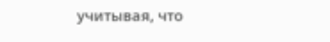учитывая, что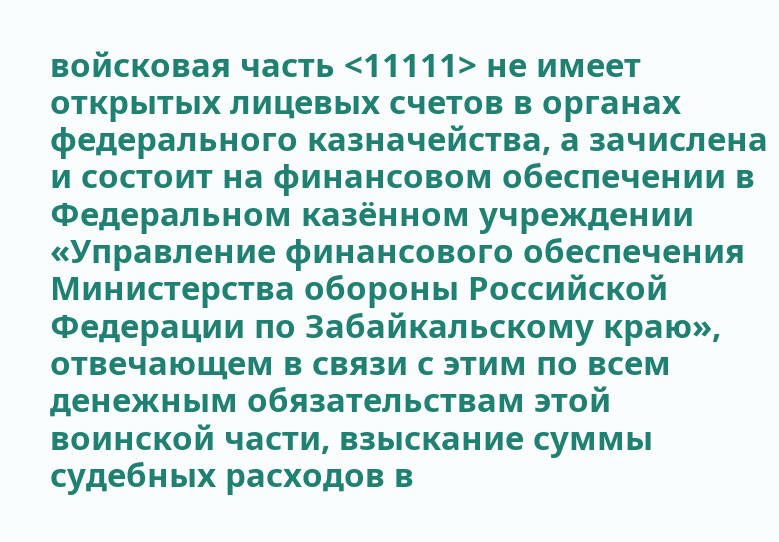войсковая часть <11111> не имеет открытых лицевых счетов в органах федерального казначейства, а зачислена и состоит на финансовом обеспечении в Федеральном казённом учреждении «Управление финансового обеспечения Министерства обороны Российской Федерации по Забайкальскому краю», отвечающем в связи с этим по всем денежным обязательствам этой воинской части, взыскание суммы судебных расходов в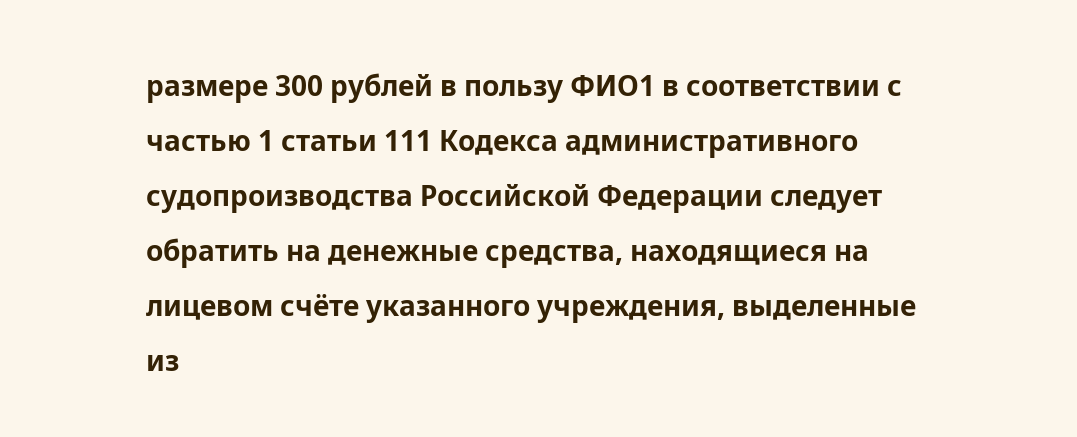размере 300 рублей в пользу ФИО1 в соответствии с частью 1 статьи 111 Кодекса административного судопроизводства Российской Федерации следует обратить на денежные средства, находящиеся на лицевом счёте указанного учреждения, выделенные из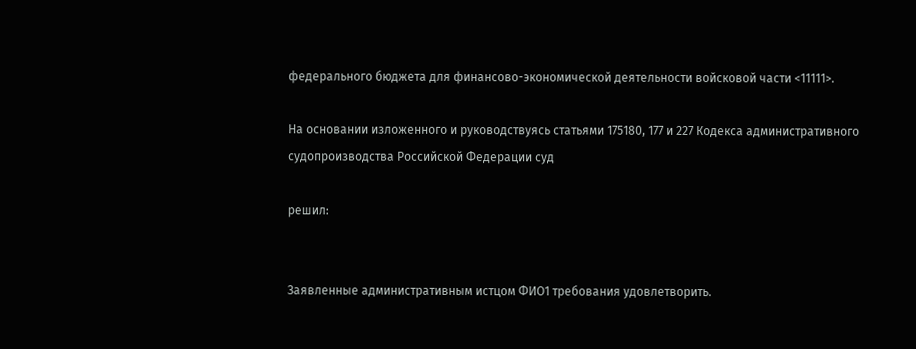федерального бюджета для финансово-экономической деятельности войсковой части <11111>.

На основании изложенного и руководствуясь статьями 175180, 177 и 227 Кодекса административного судопроизводства Российской Федерации суд

решил:


Заявленные административным истцом ФИО1 требования удовлетворить.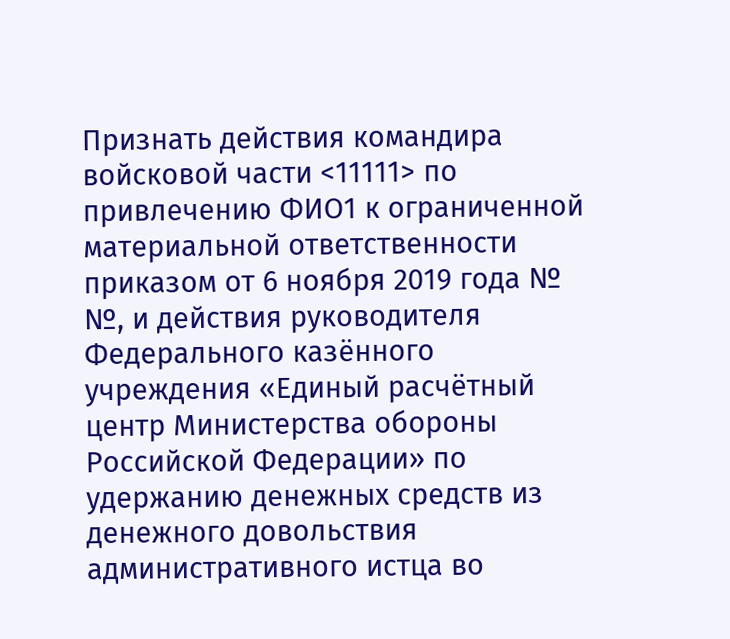Признать действия командира войсковой части <11111> по привлечению ФИО1 к ограниченной материальной ответственности приказом от 6 ноября 2019 года № №, и действия руководителя Федерального казённого учреждения «Единый расчётный центр Министерства обороны Российской Федерации» по удержанию денежных средств из денежного довольствия административного истца во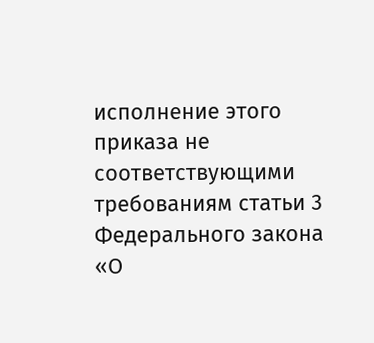исполнение этого приказа не соответствующими требованиям статьи 3 Федерального закона «О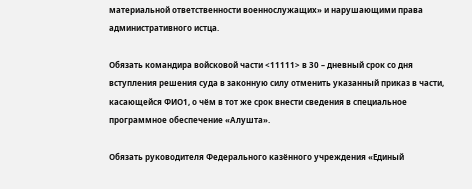материальной ответственности военнослужащих» и нарушающими права административного истца.

Обязать командира войсковой части <11111> в 30 – дневный срок со дня вступления решения суда в законную силу отменить указанный приказ в части, касающейся ФИО1, о чём в тот же срок внести сведения в специальное программное обеспечение «Алушта».

Обязать руководителя Федерального казённого учреждения «Единый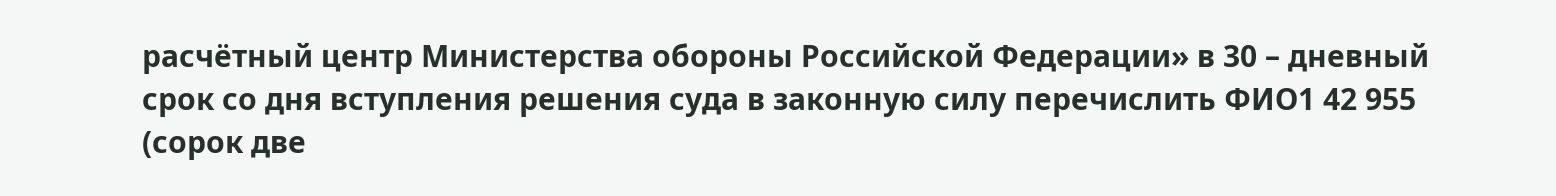расчётный центр Министерства обороны Российской Федерации» в 30 – дневный срок со дня вступления решения суда в законную силу перечислить ФИО1 42 955 (сорок две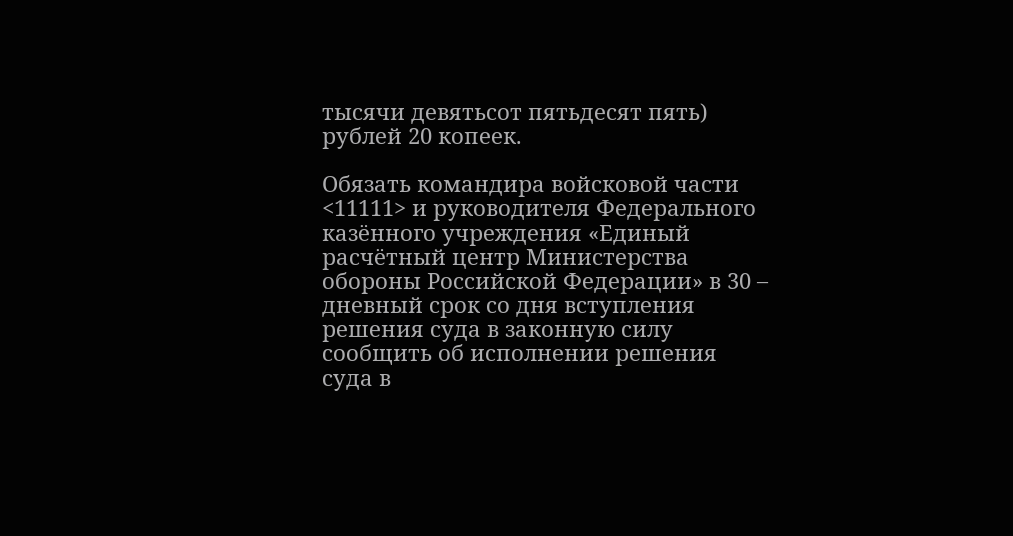тысячи девятьсот пятьдесят пять) рублей 20 копеек.

Обязать командира войсковой части <11111> и руководителя Федерального казённого учреждения «Единый расчётный центр Министерства обороны Российской Федерации» в 30 – дневный срок со дня вступления решения суда в законную силу сообщить об исполнении решения суда в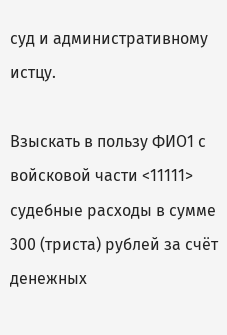суд и административному истцу.

Взыскать в пользу ФИО1 с войсковой части <11111> судебные расходы в сумме 300 (триста) рублей за счёт денежных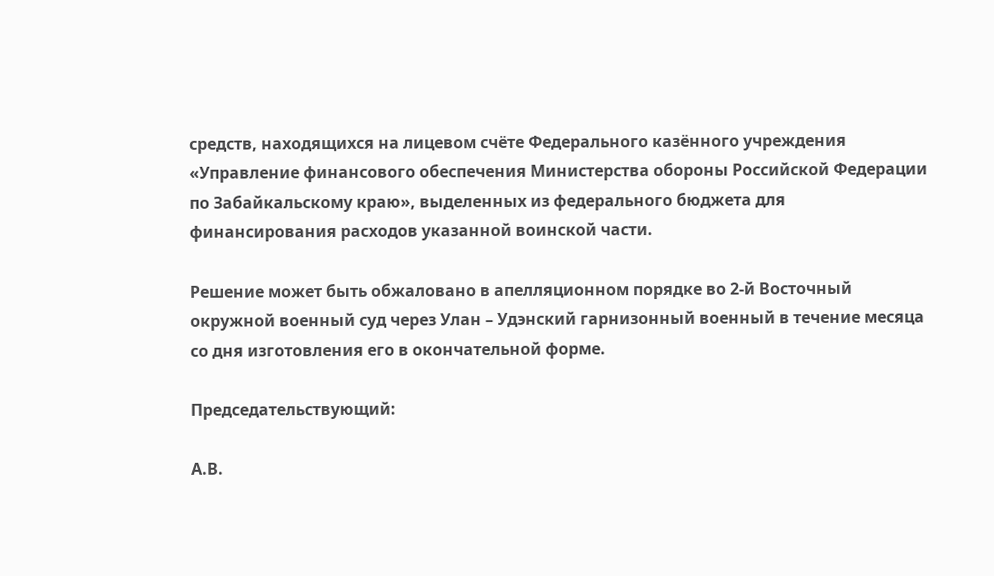средств, находящихся на лицевом счёте Федерального казённого учреждения «Управление финансового обеспечения Министерства обороны Российской Федерации по Забайкальскому краю», выделенных из федерального бюджета для финансирования расходов указанной воинской части.

Решение может быть обжаловано в апелляционном порядке во 2-й Восточный окружной военный суд через Улан – Удэнский гарнизонный военный в течение месяца со дня изготовления его в окончательной форме.

Председательствующий:

А.В.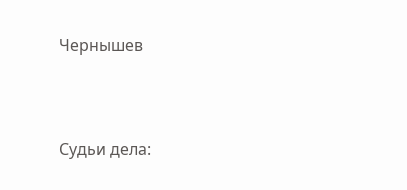Чернышев



Судьи дела: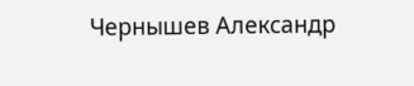Чернышев Александр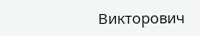Викторович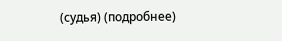(судья) (подробнее)